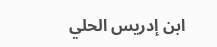ابن إدريس الحلي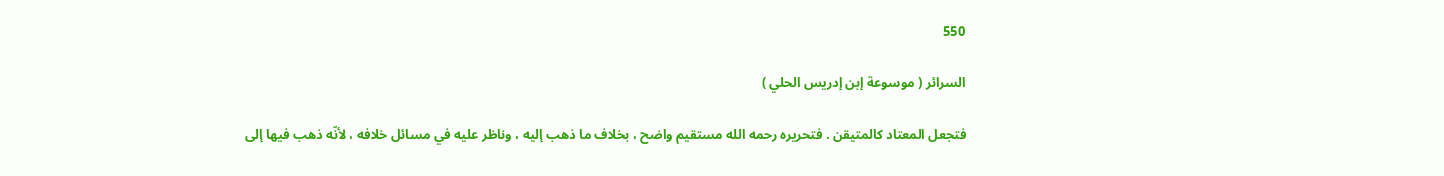550

السرائر ( موسوعة إبن إدريس الحلي )

فتجعل المعتاد كالمتيقن . فتحريره رحمه الله مستقيم واضح ، بخلاف ما ذهب إليه ، وناظر عليه في مسائل خلافه ، لأنّه ذهب فيها إلى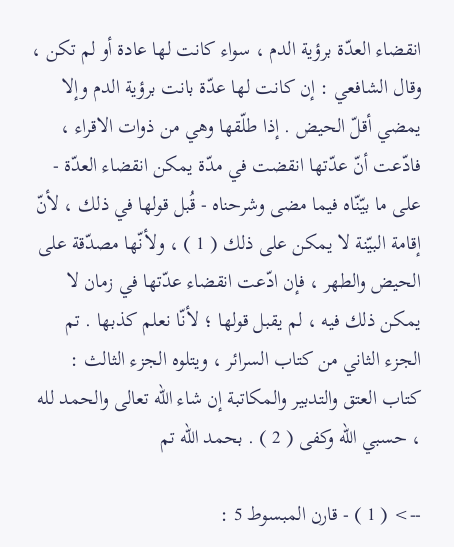انقضاء العدّة برؤية الدم ، سواء كانت لها عادة أو لم تكن ، وقال الشافعي : إن كانت لها عدّة بانت برؤية الدم وإلا يمضي أقلّ الحيض . إذا طلّقها وهي من ذوات الاقراء ، فادّعت أنّ عدّتها انقضت في مدّة يمكن انقضاء العدّة - على ما بيّنّاه فيما مضى وشرحناه - قُبل قولها في ذلك ، لأنّ إقامة البيّنة لا يمكن على ذلك ( 1 ) ، ولأنّها مصدّقة على الحيض والطهر ، فإن ادّعت انقضاء عدّتها في زمان لا يمكن ذلك فيه ، لم يقبل قولها ؛ لأنّا نعلم كذبها . تم الجزء الثاني من كتاب السرائر ، ويتلوه الجزء الثالث : كتاب العتق والتدبير والمكاتبة إن شاء الله تعالى والحمد لله ، حسبي الله وكفى ( 2 ) . بحمد الله تم

--> ( 1 ) - قارن المبسوط 5 :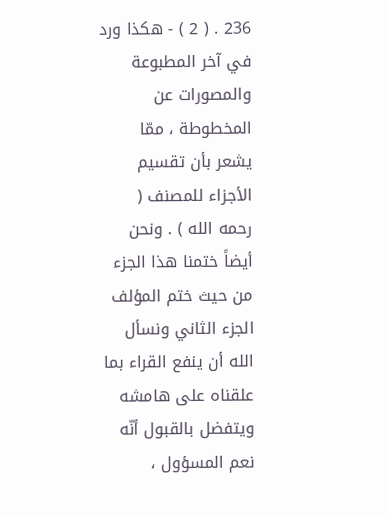236 . ( 2 ) - هكذا ورد في آخر المطبوعة والمصورات عن المخطوطة ، ممّا يشعر بأن تقسيم الأجزاء للمصنف ( رحمه الله ) . ونحن أيضاً ختمنا هذا الجزء من حيث ختم المؤلف الجزء الثاني ونسأل الله أن ينفع القراء بما علقناه على هامشه ويتفضل بالقبول أنّه نعم المسؤول ،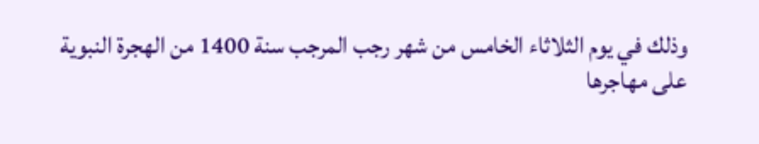وذلك في يوم الثلاثاء الخامس من شهر رجب المرجب سنة 1400 من الهجرة النبوية على مهاجرها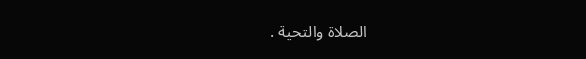الصلاة والتحية .